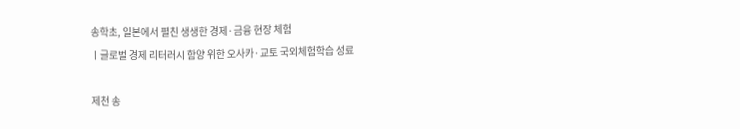송학초, 일본에서 펼친 생생한 경제·금융 현장 체험
ㅣ글로벌 경제 리터러시 함양 위한 오사카·교토 국외체험학습 성료

제천 송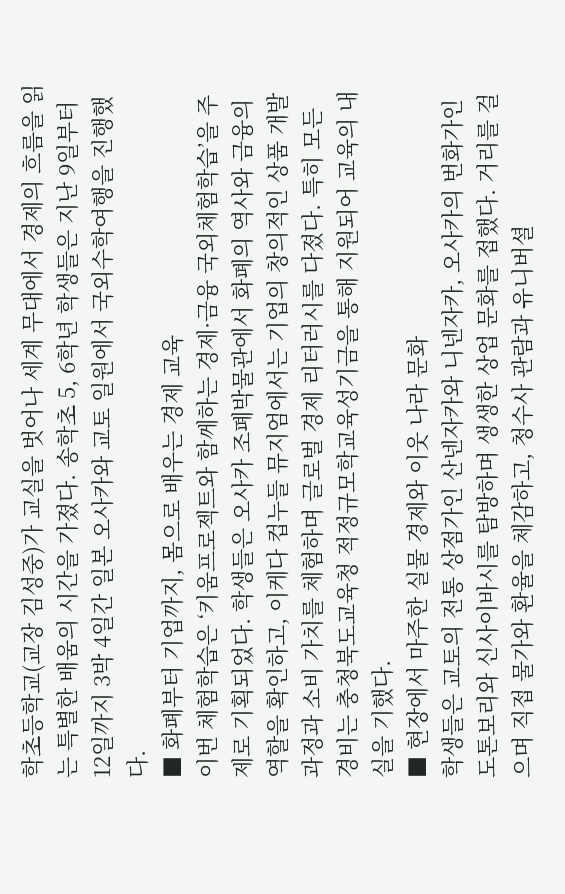학초등학교(교장 김성중)가 교실을 벗어나 세계 무대에서 경제의 흐름을 읽는 특별한 배움의 시간을 가졌다. 송학초 5, 6학년 학생들은 지난 9일부터 12일까지 3박 4일간 일본 오사카와 교토 일원에서 국외수학여행을 진행했다.
■ 화폐부터 기업까지, 몸으로 배우는 경제 교육
이번 체험학습은 ‘키움프로젝트와 함께하는 경제·금융 국외체험학습’을 주제로 기획되었다. 학생들은 오사카 조폐박물관에서 화폐의 역사와 금융의 역할을 확인하고, 이케다 컵누들 뮤지엄에서는 기업의 창의적인 상품 개발 과정과 소비 가치를 체험하며 글로벌 경제 리터러시를 다졌다. 특히 모든 경비는 충청북도교육청 적정규모학교육성기금을 통해 지원되어 교육의 내실을 기했다.
■ 현장에서 마주한 실물 경제와 이웃 나라 문화
학생들은 교토의 전통 상점가인 산넨자카와 니넨자카, 오사카의 번화가인 도톤보리와 신사이바시를 탐방하며 생생한 상업 문화를 접했다. 거리를 걸으며 직접 물가와 환율을 체감하고, 청수사 관람과 유니버셜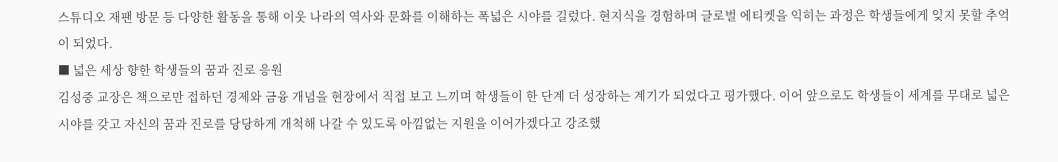스튜디오 재팬 방문 등 다양한 활동을 통해 이웃 나라의 역사와 문화를 이해하는 폭넓은 시야를 길렀다. 현지식을 경험하며 글로벌 에티켓을 익히는 과정은 학생들에게 잊지 못할 추억이 되었다.
■ 넓은 세상 향한 학생들의 꿈과 진로 응원
김성중 교장은 책으로만 접하던 경제와 금융 개념을 현장에서 직접 보고 느끼며 학생들이 한 단계 더 성장하는 계기가 되었다고 평가했다. 이어 앞으로도 학생들이 세계를 무대로 넓은 시야를 갖고 자신의 꿈과 진로를 당당하게 개척해 나갈 수 있도록 아낌없는 지원을 이어가겠다고 강조했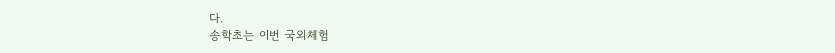다.
송학초는 이번 국외체험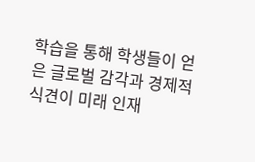학습을 통해 학생들이 얻은 글로벌 감각과 경제적 식견이 미래 인재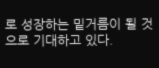로 성장하는 밑거름이 될 것으로 기대하고 있다.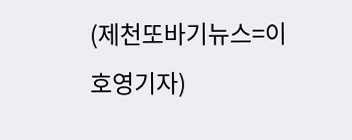(제천또바기뉴스=이호영기자)